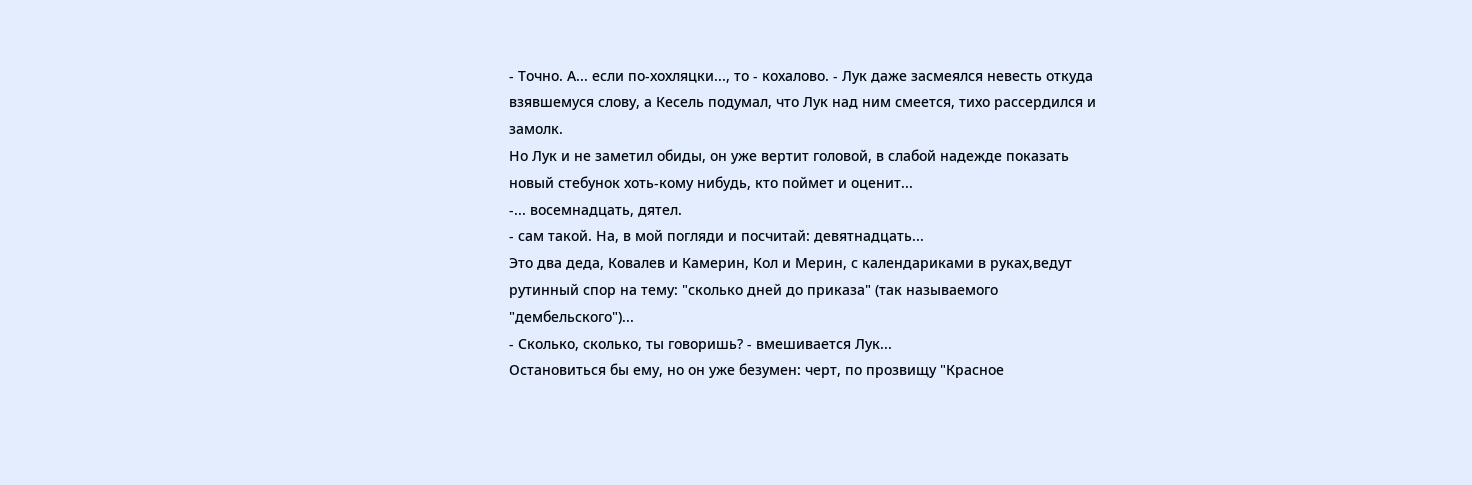- Точно. А... если по-хохляцки..., то - кохалово. - Лук даже засмеялся невесть откуда взявшемуся слову, а Кесель подумал, что Лук над ним смеется, тихо рассердился и замолк.
Но Лук и не заметил обиды, он уже вертит головой, в слабой надежде показать новый стебунок хоть-кому нибудь, кто поймет и оценит...
-... восемнадцать, дятел.
- сам такой. На, в мой погляди и посчитай: девятнадцать...
Это два деда, Ковалев и Камерин, Кол и Мерин, с календариками в руках,ведут рутинный спор на тему: "сколько дней до приказа" (так называемого "дембельского")...
- Сколько, сколько, ты говоришь? - вмешивается Лук...
Остановиться бы ему, но он уже безумен: черт, по прозвищу "Красное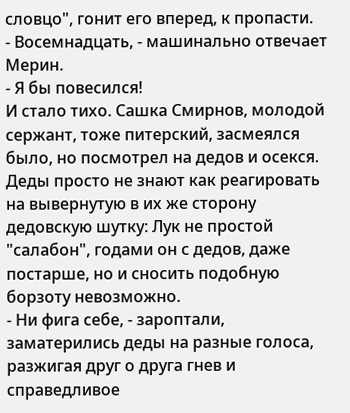словцо", гонит его вперед, к пропасти.
- Восемнадцать, - машинально отвечает Мерин.
- Я бы повесился!
И стало тихо. Сашка Смирнов, молодой сержант, тоже питерский, засмеялся было, но посмотрел на дедов и осекся. Деды просто не знают как реагировать на вывернутую в их же сторону дедовскую шутку: Лук не простой "салабон", годами он с дедов, даже постарше, но и сносить подобную борзоту невозможно.
- Ни фига себе, - зароптали, заматерились деды на разные голоса, разжигая друг о друга гнев и справедливое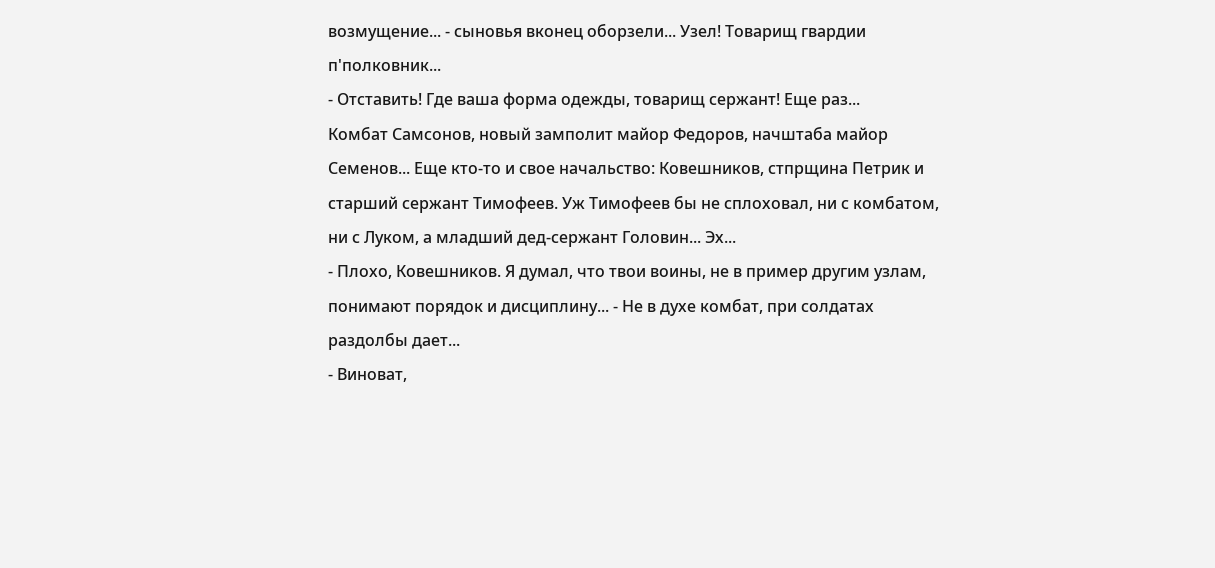возмущение... - сыновья вконец оборзели... Узел! Товарищ гвардии п'полковник...
- Отставить! Где ваша форма одежды, товарищ сержант! Еще раз...
Комбат Самсонов, новый замполит майор Федоров, начштаба майор Семенов... Еще кто-то и свое начальство: Ковешников, стпрщина Петрик и старший сержант Тимофеев. Уж Тимофеев бы не сплоховал, ни с комбатом, ни с Луком, а младший дед-сержант Головин... Эх...
- Плохо, Ковешников. Я думал, что твои воины, не в пример другим узлам, понимают порядок и дисциплину... - Не в духе комбат, при солдатах раздолбы дает...
- Виноват,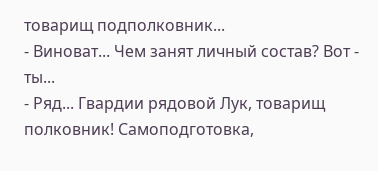товарищ подполковник...
- Виноват... Чем занят личный состав? Вот - ты...
- Ряд... Гвардии рядовой Лук, товарищ полковник! Самоподготовка,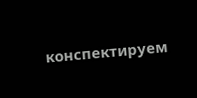конспектируем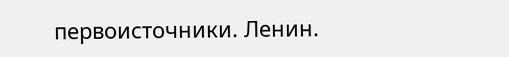первоисточники. Ленин.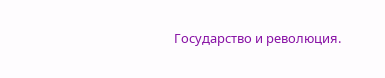Государство и революция.